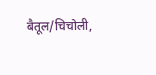बैतूल/चिचोली,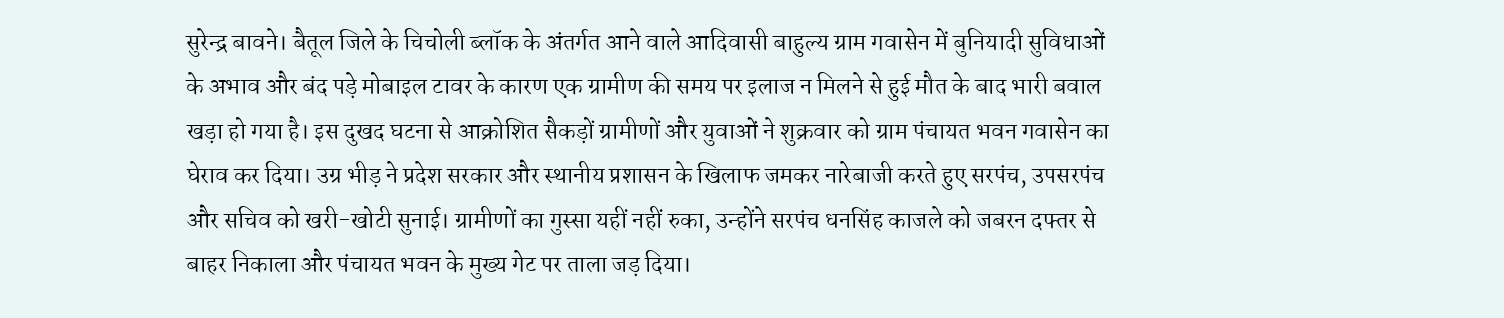सुरेन्द्र बावने। बैतूल जिले के चिचोली ब्लॉक के अंतर्गत आने वाले आदिवासी बाहुल्य ग्राम गवासेन में बुनियादी सुविधाओं के अभाव और बंद पड़े मोबाइल टावर के कारण एक ग्रामीण की समय पर इलाज न मिलने से हुई मौत के बाद भारी बवाल खड़ा हो गया है। इस दुखद घटना से आक्रोशित सैकड़ों ग्रामीणों और युवाओं ने शुक्रवार को ग्राम पंचायत भवन गवासेन का घेराव कर दिया। उग्र भीड़ ने प्रदेश सरकार और स्थानीय प्रशासन के खिलाफ जमकर नारेबाजी करते हुए सरपंच, उपसरपंच और सचिव को खरी-खोटी सुनाई। ग्रामीणों का गुस्सा यहीं नहीं रुका, उन्होंने सरपंच धनसिंह काजले को जबरन दफ्तर से बाहर निकाला और पंचायत भवन के मुख्य गेट पर ताला जड़ दिया।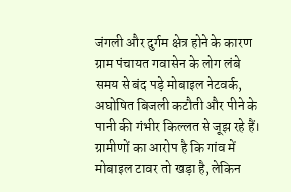जंगली और दुर्गम क्षेत्र होने के कारण ग्राम पंचायत गवासेन के लोग लंबे समय से बंद पड़े मोबाइल नेटवर्क, अघोषित बिजली कटौती और पीने के पानी की गंभीर किल्लत से जूझ रहे हैं। ग्रामीणों का आरोप है कि गांव में मोबाइल टावर तो खड़ा है, लेकिन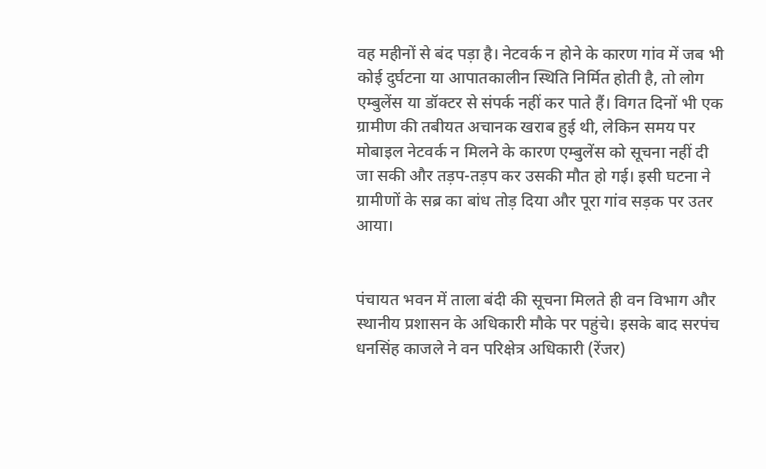वह महीनों से बंद पड़ा है। नेटवर्क न होने के कारण गांव में जब भी कोई दुर्घटना या आपातकालीन स्थिति निर्मित होती है, तो लोग एम्बुलेंस या डॉक्टर से संपर्क नहीं कर पाते हैं। विगत दिनों भी एक ग्रामीण की तबीयत अचानक खराब हुई थी, लेकिन समय पर मोबाइल नेटवर्क न मिलने के कारण एम्बुलेंस को सूचना नहीं दी जा सकी और तड़प-तड़प कर उसकी मौत हो गई। इसी घटना ने ग्रामीणों के सब्र का बांध तोड़ दिया और पूरा गांव सड़क पर उतर आया।


पंचायत भवन में ताला बंदी की सूचना मिलते ही वन विभाग और स्थानीय प्रशासन के अधिकारी मौके पर पहुंचे। इसके बाद सरपंच धनसिंह काजले ने वन परिक्षेत्र अधिकारी (रेंजर)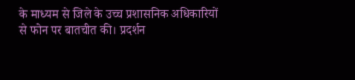के माध्यम से जिले के उच्च प्रशासनिक अधिकारियों से फोन पर बातचीत की। प्रदर्शन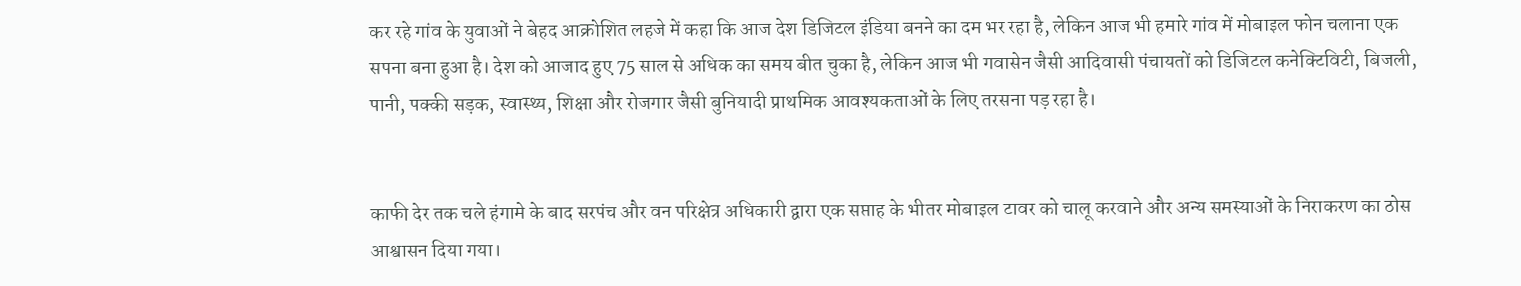कर रहे गांव के युवाओं ने बेहद आक्रोशित लहजे में कहा कि आज देश डिजिटल इंडिया बनने का दम भर रहा है, लेकिन आज भी हमारे गांव में मोबाइल फोन चलाना एक सपना बना हुआ है। देश को आजाद हुए 75 साल से अधिक का समय बीत चुका है, लेकिन आज भी गवासेन जैसी आदिवासी पंचायतों को डिजिटल कनेक्टिविटी, बिजली, पानी, पक्की सड़क, स्वास्थ्य, शिक्षा और रोजगार जैसी बुनियादी प्राथमिक आवश्यकताओं के लिए तरसना पड़ रहा है।


काफी देर तक चले हंगामे के बाद सरपंच और वन परिक्षेत्र अधिकारी द्वारा एक सप्ताह के भीतर मोबाइल टावर को चालू करवाने और अन्य समस्याओं के निराकरण का ठोस आश्वासन दिया गया।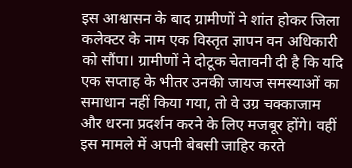इस आश्वासन के बाद ग्रामीणों ने शांत होकर जिला कलेक्टर के नाम एक विस्तृत ज्ञापन वन अधिकारी को सौंपा। ग्रामीणों ने दोटूक चेतावनी दी है कि यदि एक सप्ताह के भीतर उनकी जायज समस्याओं का समाधान नहीं किया गया, तो वे उग्र चक्काजाम और धरना प्रदर्शन करने के लिए मजबूर होंगे। वहीं इस मामले में अपनी बेबसी जाहिर करते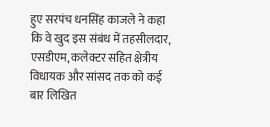हुए सरपंच धनसिंह काजले ने कहा कि वे खुद इस संबंध में तहसीलदार, एसडीएम, कलेक्टर सहित क्षेत्रीय विधायक और सांसद तक को कई बार लिखित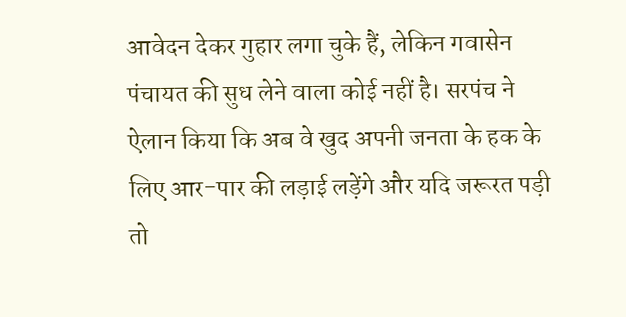आवेदन देकर गुहार लगा चुके हैं, लेकिन गवासेन पंचायत की सुध लेने वाला कोई नहीं है। सरपंच ने ऐलान किया कि अब वे खुद अपनी जनता के हक के लिए आर-पार की लड़ाई लड़ेंगे और यदि जरूरत पड़ी तो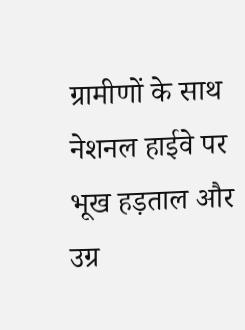ग्रामीणों के साथ नेशनल हाईवे पर भूख हड़ताल और उग्र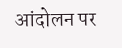आंदोलन पर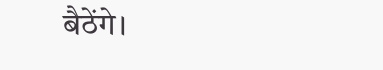बैठेंगे।